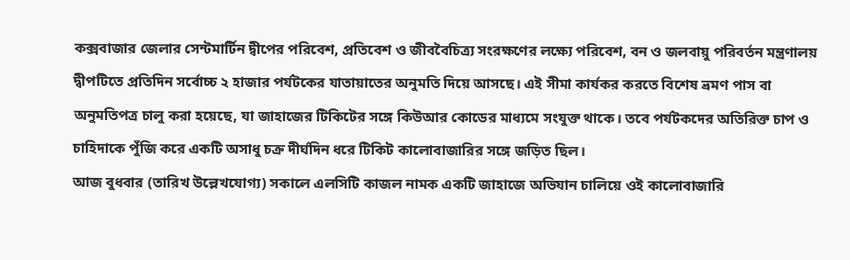কক্সবাজার জেলার সেন্টমার্টিন দ্বীপের পরিবেশ, প্রতিবেশ ও জীববৈচিত্র্য সংরক্ষণের লক্ষ্যে পরিবেশ, বন ও জলবায়ু পরিবর্তন মন্ত্রণালয় দ্বীপটিতে প্রতিদিন সর্বোচ্চ ২ হাজার পর্যটকের যাতায়াতের অনুমতি দিয়ে আসছে। এই সীমা কার্যকর করতে বিশেষ ভ্রমণ পাস বা অনুমতিপত্র চালু করা হয়েছে, যা জাহাজের টিকিটের সঙ্গে কিউআর কোডের মাধ্যমে সংযুক্ত থাকে। তবে পর্যটকদের অতিরিক্ত চাপ ও চাহিদাকে পুঁজি করে একটি অসাধু চক্র দীর্ঘদিন ধরে টিকিট কালোবাজারির সঙ্গে জড়িত ছিল।
আজ বুধবার (তারিখ উল্লেখযোগ্য) সকালে এলসিটি কাজল নামক একটি জাহাজে অভিযান চালিয়ে ওই কালোবাজারি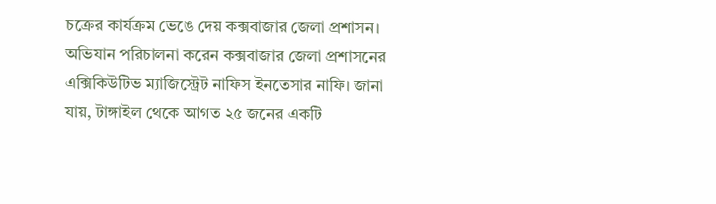চক্রের কার্যক্রম ভেঙে দেয় কক্সবাজার জেলা প্রশাসন। অভিযান পরিচালনা করেন কক্সবাজার জেলা প্রশাসনের এক্সিকিউটিভ ম্যাজিস্ট্রেট নাফিস ইনতেসার নাফি। জানা যায়, টাঙ্গাইল থেকে আগত ২৫ জনের একটি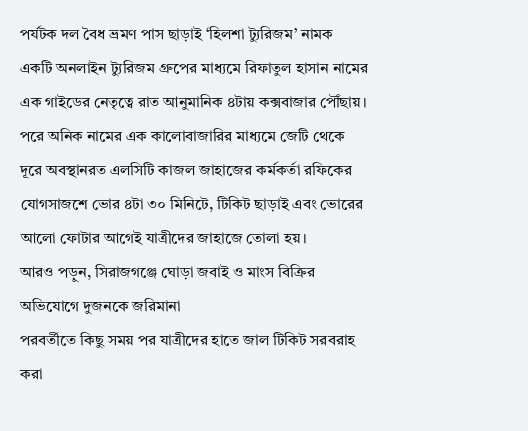পর্যটক দল বৈধ ভ্রমণ পাস ছাড়াই ‘হিলশা ট্যুরিজম’ নামক একটি অনলাইন ট্যুরিজম গ্রুপের মাধ্যমে রিফাতুল হাসান নামের এক গাইডের নেতৃত্বে রাত আনুমানিক ৪টায় কক্সবাজার পৌঁছায়। পরে অনিক নামের এক কালোবাজারির মাধ্যমে জেটি থেকে দূরে অবস্থানরত এলসিটি কাজল জাহাজের কর্মকর্তা রফিকের যোগসাজশে ভোর ৪টা ৩০ মিনিটে, টিকিট ছাড়াই এবং ভোরের আলো ফোটার আগেই যাত্রীদের জাহাজে তোলা হয়।
আরও পড়ুন, সিরাজগঞ্জে ঘোড়া জবাই ও মাংস বিক্রির অভিযোগে দুজনকে জরিমানা
পরবর্তীতে কিছু সময় পর যাত্রীদের হাতে জাল টিকিট সরবরাহ করা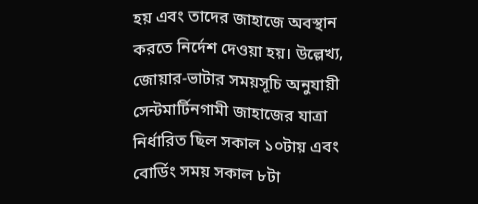হয় এবং তাদের জাহাজে অবস্থান করতে নির্দেশ দেওয়া হয়। উল্লেখ্য, জোয়ার-ভাটার সময়সূচি অনুযায়ী সেন্টমার্টিনগামী জাহাজের যাত্রা নির্ধারিত ছিল সকাল ১০টায় এবং বোর্ডিং সময় সকাল ৮টা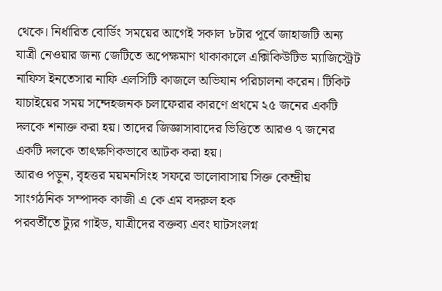থেকে। নির্ধারিত বোর্ডিং সময়ের আগেই সকাল ৮টার পূর্বে জাহাজটি অন্য যাত্রী নেওয়ার জন্য জেটিতে অপেক্ষমাণ থাকাকালে এক্সিকিউটিভ ম্যাজিস্ট্রেট নাফিস ইনতেসার নাফি এলসিটি কাজলে অভিযান পরিচালনা করেন। টিকিট যাচাইয়ের সময় সন্দেহজনক চলাফেরার কারণে প্রথমে ২৫ জনের একটি দলকে শনাক্ত করা হয়। তাদের জিজ্ঞাসাবাদের ভিত্তিতে আরও ৭ জনের একটি দলকে তাৎক্ষণিকভাবে আটক করা হয়।
আরও পড়ুন, বৃহত্তর ময়মনসিংহ সফরে ভালোবাসায় সিক্ত কেন্দ্রীয় সাংগঠনিক সম্পাদক কাজী এ কে এম বদরুল হক
পরবর্তীতে ট্যুর গাইড, যাত্রীদের বক্তব্য এবং ঘাটসংলগ্ন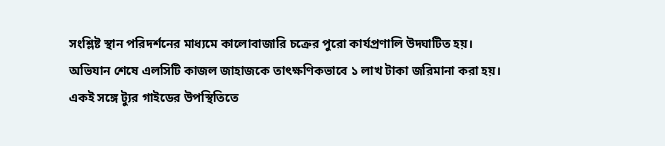সংশ্লিষ্ট স্থান পরিদর্শনের মাধ্যমে কালোবাজারি চক্রের পুরো কার্যপ্রণালি উদ্ঘাটিত হয়। অভিযান শেষে এলসিটি কাজল জাহাজকে তাৎক্ষণিকভাবে ১ লাখ টাকা জরিমানা করা হয়। একই সঙ্গে ট্যুর গাইডের উপস্থিতিতে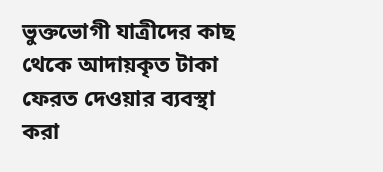ভুক্তভোগী যাত্রীদের কাছ থেকে আদায়কৃত টাকা ফেরত দেওয়ার ব্যবস্থা করা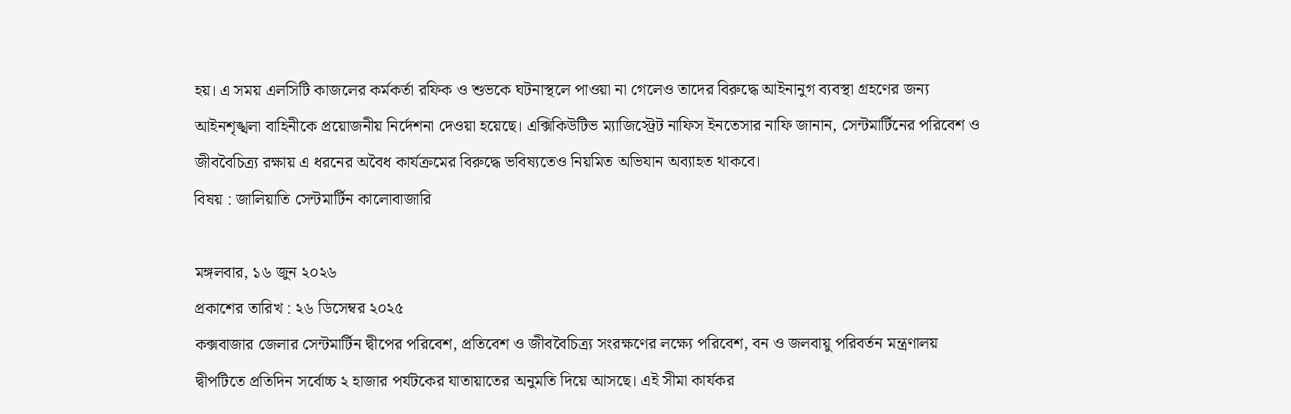হয়। এ সময় এলসিটি কাজলের কর্মকর্তা রফিক ও শুভকে ঘটনাস্থলে পাওয়া না গেলেও তাদের বিরুদ্ধে আইনানুগ ব্যবস্থা গ্রহণের জন্য আইনশৃঙ্খলা বাহিনীকে প্রয়োজনীয় নির্দেশনা দেওয়া হয়েছে। এক্সিকিউটিভ ম্যাজিস্ট্রেট নাফিস ইনতেসার নাফি জানান, সেন্টমার্টিনের পরিবেশ ও জীববৈচিত্র্য রক্ষায় এ ধরনের অবৈধ কার্যক্রমের বিরুদ্ধে ভবিষ্যতেও নিয়মিত অভিযান অব্যাহত থাকবে।
বিষয় : জালিয়াতি সেন্টমার্টিন কালোবাজারি

মঙ্গলবার, ১৬ জুন ২০২৬
প্রকাশের তারিখ : ২৬ ডিসেম্বর ২০২৫
কক্সবাজার জেলার সেন্টমার্টিন দ্বীপের পরিবেশ, প্রতিবেশ ও জীববৈচিত্র্য সংরক্ষণের লক্ষ্যে পরিবেশ, বন ও জলবায়ু পরিবর্তন মন্ত্রণালয় দ্বীপটিতে প্রতিদিন সর্বোচ্চ ২ হাজার পর্যটকের যাতায়াতের অনুমতি দিয়ে আসছে। এই সীমা কার্যকর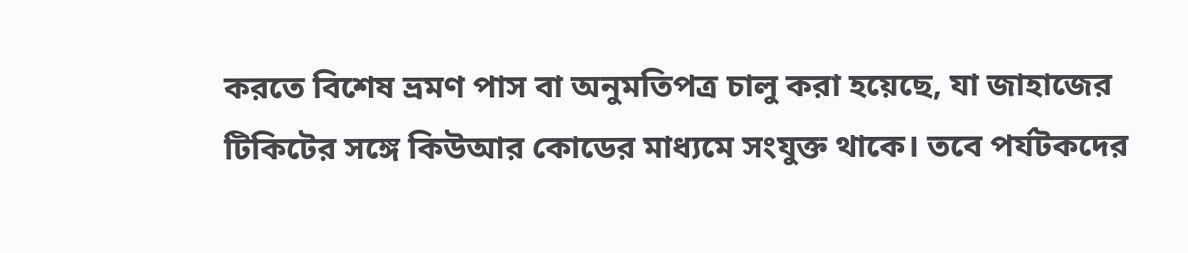করতে বিশেষ ভ্রমণ পাস বা অনুমতিপত্র চালু করা হয়েছে, যা জাহাজের টিকিটের সঙ্গে কিউআর কোডের মাধ্যমে সংযুক্ত থাকে। তবে পর্যটকদের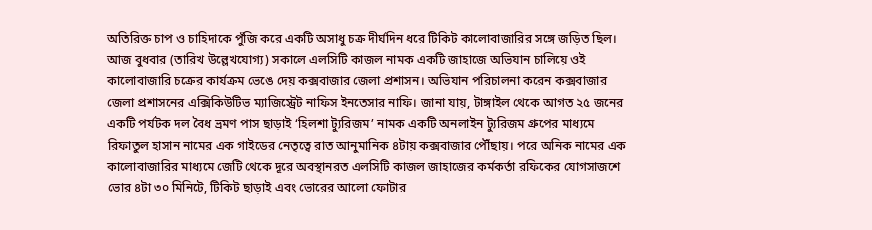অতিরিক্ত চাপ ও চাহিদাকে পুঁজি করে একটি অসাধু চক্র দীর্ঘদিন ধরে টিকিট কালোবাজারির সঙ্গে জড়িত ছিল।
আজ বুধবার (তারিখ উল্লেখযোগ্য) সকালে এলসিটি কাজল নামক একটি জাহাজে অভিযান চালিয়ে ওই কালোবাজারি চক্রের কার্যক্রম ভেঙে দেয় কক্সবাজার জেলা প্রশাসন। অভিযান পরিচালনা করেন কক্সবাজার জেলা প্রশাসনের এক্সিকিউটিভ ম্যাজিস্ট্রেট নাফিস ইনতেসার নাফি। জানা যায়, টাঙ্গাইল থেকে আগত ২৫ জনের একটি পর্যটক দল বৈধ ভ্রমণ পাস ছাড়াই ‘হিলশা ট্যুরিজম’ নামক একটি অনলাইন ট্যুরিজম গ্রুপের মাধ্যমে রিফাতুল হাসান নামের এক গাইডের নেতৃত্বে রাত আনুমানিক ৪টায় কক্সবাজার পৌঁছায়। পরে অনিক নামের এক কালোবাজারির মাধ্যমে জেটি থেকে দূরে অবস্থানরত এলসিটি কাজল জাহাজের কর্মকর্তা রফিকের যোগসাজশে ভোর ৪টা ৩০ মিনিটে, টিকিট ছাড়াই এবং ভোরের আলো ফোটার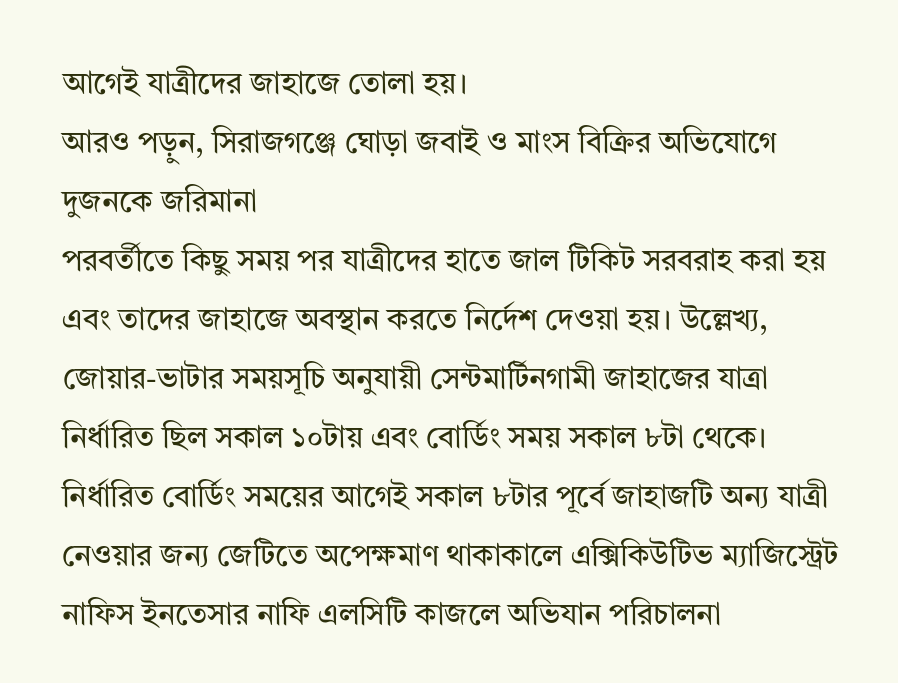আগেই যাত্রীদের জাহাজে তোলা হয়।
আরও পড়ুন, সিরাজগঞ্জে ঘোড়া জবাই ও মাংস বিক্রির অভিযোগে দুজনকে জরিমানা
পরবর্তীতে কিছু সময় পর যাত্রীদের হাতে জাল টিকিট সরবরাহ করা হয় এবং তাদের জাহাজে অবস্থান করতে নির্দেশ দেওয়া হয়। উল্লেখ্য, জোয়ার-ভাটার সময়সূচি অনুযায়ী সেন্টমার্টিনগামী জাহাজের যাত্রা নির্ধারিত ছিল সকাল ১০টায় এবং বোর্ডিং সময় সকাল ৮টা থেকে। নির্ধারিত বোর্ডিং সময়ের আগেই সকাল ৮টার পূর্বে জাহাজটি অন্য যাত্রী নেওয়ার জন্য জেটিতে অপেক্ষমাণ থাকাকালে এক্সিকিউটিভ ম্যাজিস্ট্রেট নাফিস ইনতেসার নাফি এলসিটি কাজলে অভিযান পরিচালনা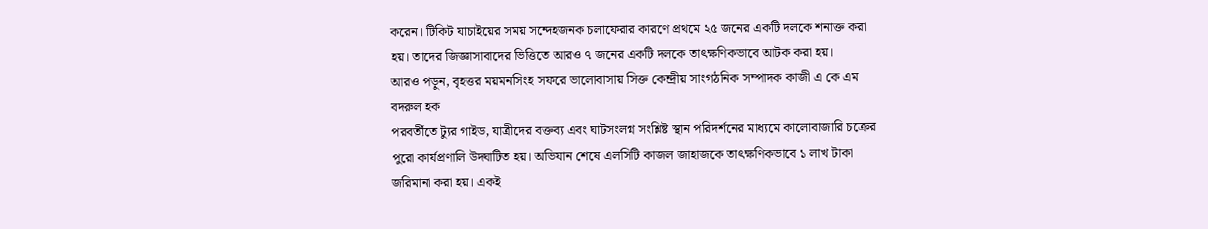করেন। টিকিট যাচাইয়ের সময় সন্দেহজনক চলাফেরার কারণে প্রথমে ২৫ জনের একটি দলকে শনাক্ত করা হয়। তাদের জিজ্ঞাসাবাদের ভিত্তিতে আরও ৭ জনের একটি দলকে তাৎক্ষণিকভাবে আটক করা হয়।
আরও পড়ুন, বৃহত্তর ময়মনসিংহ সফরে ভালোবাসায় সিক্ত কেন্দ্রীয় সাংগঠনিক সম্পাদক কাজী এ কে এম বদরুল হক
পরবর্তীতে ট্যুর গাইড, যাত্রীদের বক্তব্য এবং ঘাটসংলগ্ন সংশ্লিষ্ট স্থান পরিদর্শনের মাধ্যমে কালোবাজারি চক্রের পুরো কার্যপ্রণালি উদ্ঘাটিত হয়। অভিযান শেষে এলসিটি কাজল জাহাজকে তাৎক্ষণিকভাবে ১ লাখ টাকা জরিমানা করা হয়। একই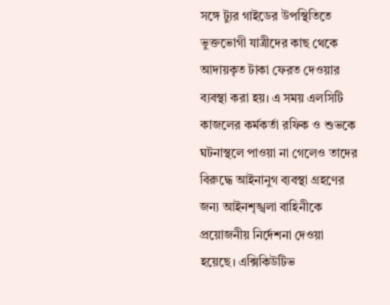সঙ্গে ট্যুর গাইডের উপস্থিতিতে ভুক্তভোগী যাত্রীদের কাছ থেকে আদায়কৃত টাকা ফেরত দেওয়ার ব্যবস্থা করা হয়। এ সময় এলসিটি কাজলের কর্মকর্তা রফিক ও শুভকে ঘটনাস্থলে পাওয়া না গেলেও তাদের বিরুদ্ধে আইনানুগ ব্যবস্থা গ্রহণের জন্য আইনশৃঙ্খলা বাহিনীকে প্রয়োজনীয় নির্দেশনা দেওয়া হয়েছে। এক্সিকিউটিভ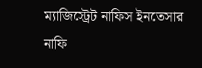ম্যাজিস্ট্রেট নাফিস ইনতেসার নাফি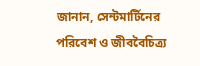জানান, সেন্টমার্টিনের পরিবেশ ও জীববৈচিত্র্য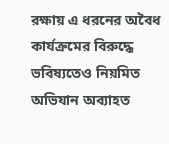রক্ষায় এ ধরনের অবৈধ কার্যক্রমের বিরুদ্ধে ভবিষ্যতেও নিয়মিত অভিযান অব্যাহত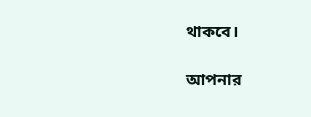থাকবে।

আপনার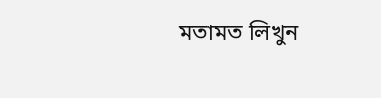মতামত লিখুন